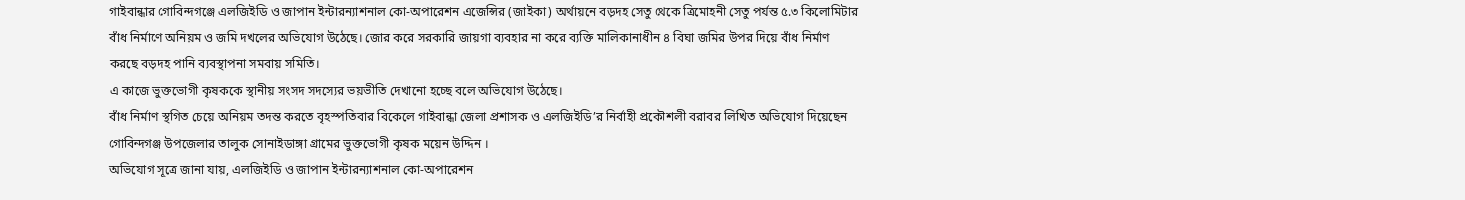গাইবান্ধার গোবিন্দগঞ্জে এলজিইডি ও জাপান ইন্টারন্যাশনাল কো-অপারেশন এজেন্সির (জাইকা) অর্থায়নে বড়দহ সেতু থেকে ত্রিমোহনী সেতু পর্যন্ত ৫.৩ কিলোমিটার বাঁধ নির্মাণে অনিয়ম ও জমি দখলের অভিযোগ উঠেছে। জোর করে সরকারি জায়গা ব্যবহার না করে ব্যক্তি মালিকানাধীন ৪ বিঘা জমির উপর দিয়ে বাঁধ নির্মাণ করছে বড়দহ পানি ব্যবস্থাপনা সমবায় সমিতি।
এ কাজে ভুক্তভোগী কৃষককে স্থানীয় সংসদ সদস্যের ভয়ভীতি দেখানো হচ্ছে বলে অভিযোগ উঠেছে।
বাঁধ নির্মাণ স্থগিত চেয়ে অনিয়ম তদন্ত করতে বৃহস্পতিবার বিকেলে গাইবান্ধা জেলা প্রশাসক ও এলজিইডি’র নির্বাহী প্রকৌশলী বরাবর লিখিত অভিযোগ দিয়েছেন গোবিন্দগঞ্জ উপজেলার তালুক সোনাইডাঙ্গা গ্রামের ভুক্তভোগী কৃষক ময়েন উদ্দিন ।
অভিযোগ সূত্রে জানা যায়, এলজিইডি ও জাপান ইন্টারন্যাশনাল কো-অপারেশন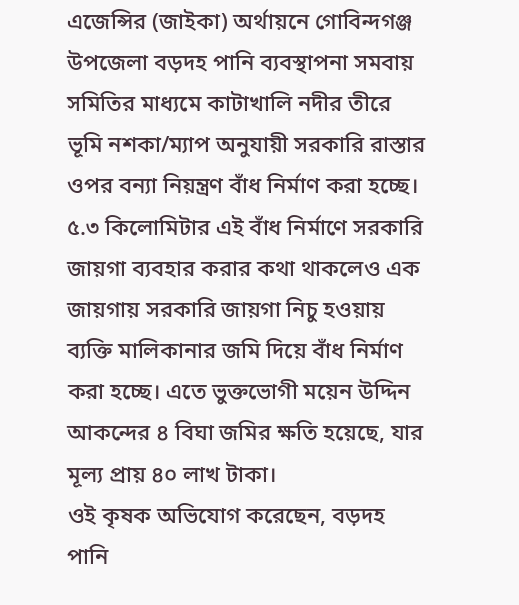এজেন্সির (জাইকা) অর্থায়নে গোবিন্দগঞ্জ উপজেলা বড়দহ পানি ব্যবস্থাপনা সমবায় সমিতির মাধ্যমে কাটাখালি নদীর তীরে ভূমি নশকা/ম্যাপ অনুযায়ী সরকারি রাস্তার ওপর বন্যা নিয়ন্ত্রণ বাঁধ নির্মাণ করা হচ্ছে। ৫.৩ কিলোমিটার এই বাঁধ নির্মাণে সরকারি জায়গা ব্যবহার করার কথা থাকলেও এক জায়গায় সরকারি জায়গা নিচু হওয়ায় ব্যক্তি মালিকানার জমি দিয়ে বাঁধ নির্মাণ করা হচ্ছে। এতে ভুক্তভোগী ময়েন উদ্দিন আকন্দের ৪ বিঘা জমির ক্ষতি হয়েছে, যার মূল্য প্রায় ৪০ লাখ টাকা।
ওই কৃষক অভিযোগ করেছেন, বড়দহ পানি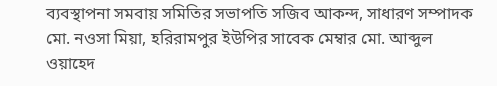ব্যবস্থাপনা সমবায় সমিতির সভাপতি সজিব আকন্দ, সাধারণ সম্পাদক মো. নওসা মিয়া, হরিরামপুর ইউপির সাবেক মেম্বার মো. আব্দুল ওয়াহেদ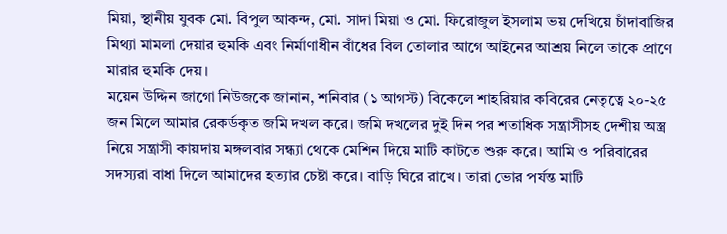মিয়া, স্থানীয় যুবক মো. বিপুল আকন্দ, মো. সাদা মিয়া ও মো. ফিরোজুল ইসলাম ভয় দেখিয়ে চাঁদাবাজির মিথ্যা মামলা দেয়ার হুমকি এবং নির্মাণাধীন বাঁধের বিল তোলার আগে আইনের আশ্রয় নিলে তাকে প্রাণে মারার হুমকি দেয়।
ময়েন উদ্দিন জাগো নিউজকে জানান, শনিবার (১ আগস্ট) বিকেলে শাহরিয়ার কবিরের নেতৃত্বে ২০-২৫ জন মিলে আমার রেকর্ডকৃত জমি দখল করে। জমি দখলের দুই দিন পর শতাধিক সন্ত্রাসীসহ দেশীয় অস্ত্র নিয়ে সন্ত্রাসী কায়দায় মঙ্গলবার সন্ধ্যা থেকে মেশিন দিয়ে মাটি কাটতে শুরু করে। আমি ও পরিবারের সদস্যরা বাধা দিলে আমাদের হত্যার চেষ্টা করে। বাড়ি ঘিরে রাখে। তারা ভোর পর্যন্ত মাটি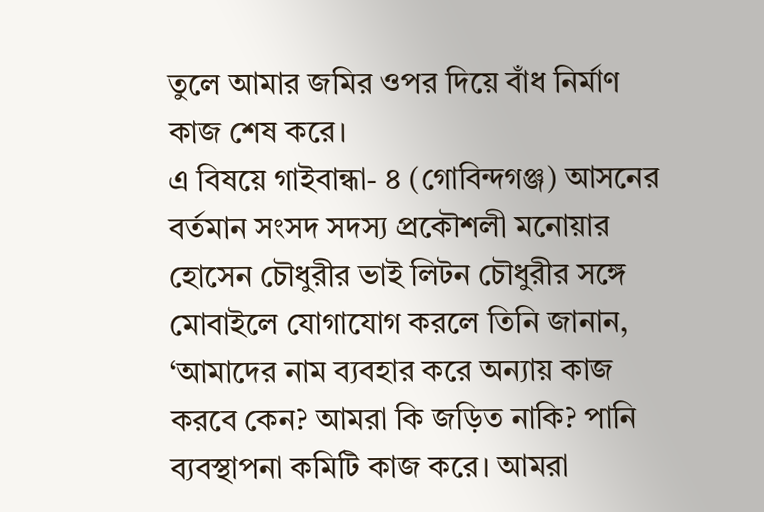তুলে আমার জমির ওপর দিয়ে বাঁধ নির্মাণ কাজ শেষ করে।
এ বিষয়ে গাইবান্ধা- ৪ (গোবিন্দগঞ্জ) আসনের বর্তমান সংসদ সদস্য প্রকৌশলী মনোয়ার হোসেন চৌধুরীর ভাই লিটন চৌধুরীর সঙ্গে মোবাইলে যোগাযোগ করলে তিনি জানান, ‘আমাদের নাম ব্যবহার করে অন্যায় কাজ করবে কেন? আমরা কি জড়িত নাকি? পানি ব্যবস্থাপনা কমিটি কাজ করে। আমরা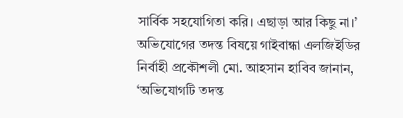সার্বিক সহযোগিতা করি। এছাড়া আর কিছু না।’
অভিযোগের তদন্ত বিষয়ে গাইবান্ধা এলজিইডির নির্বাহী প্রকৌশলী মো. আহসান হাবিব জানান, ‘অভিযোগটি তদন্ত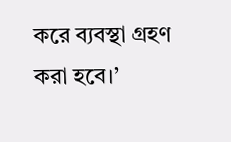করে ব্যবস্থা গ্রহণ করা হবে।’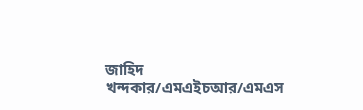জাহিদ খন্দকার/এমএইচআর/এমএস